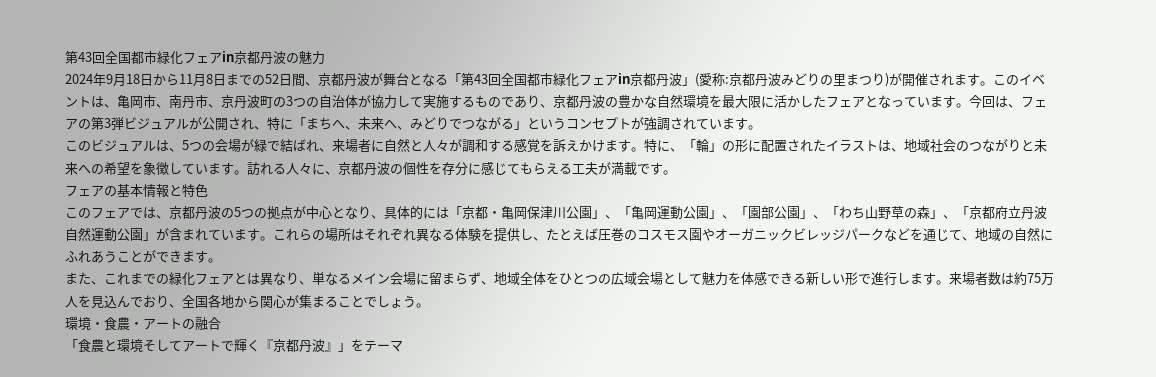第43回全国都市緑化フェアin京都丹波の魅力
2024年9月18日から11月8日までの52日間、京都丹波が舞台となる「第43回全国都市緑化フェアin京都丹波」(愛称:京都丹波みどりの里まつり)が開催されます。このイベントは、亀岡市、南丹市、京丹波町の3つの自治体が協力して実施するものであり、京都丹波の豊かな自然環境を最大限に活かしたフェアとなっています。今回は、フェアの第3弾ビジュアルが公開され、特に「まちへ、未来へ、みどりでつながる」というコンセプトが強調されています。
このビジュアルは、5つの会場が緑で結ばれ、来場者に自然と人々が調和する感覚を訴えかけます。特に、「輪」の形に配置されたイラストは、地域社会のつながりと未来への希望を象徴しています。訪れる人々に、京都丹波の個性を存分に感じてもらえる工夫が満載です。
フェアの基本情報と特色
このフェアでは、京都丹波の5つの拠点が中心となり、具体的には「京都・亀岡保津川公園」、「亀岡運動公園」、「園部公園」、「わち山野草の森」、「京都府立丹波自然運動公園」が含まれています。これらの場所はそれぞれ異なる体験を提供し、たとえば圧巻のコスモス園やオーガニックビレッジパークなどを通じて、地域の自然にふれあうことができます。
また、これまでの緑化フェアとは異なり、単なるメイン会場に留まらず、地域全体をひとつの広域会場として魅力を体感できる新しい形で進行します。来場者数は約75万人を見込んでおり、全国各地から関心が集まることでしょう。
環境・食農・アートの融合
「食農と環境そしてアートで輝く『京都丹波』」をテーマ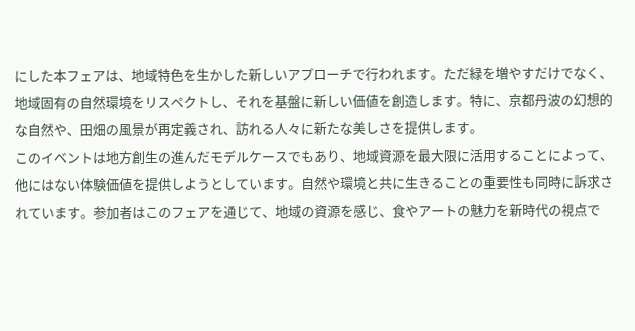にした本フェアは、地域特色を生かした新しいアプローチで行われます。ただ緑を増やすだけでなく、地域固有の自然環境をリスペクトし、それを基盤に新しい価値を創造します。特に、京都丹波の幻想的な自然や、田畑の風景が再定義され、訪れる人々に新たな美しさを提供します。
このイベントは地方創生の進んだモデルケースでもあり、地域資源を最大限に活用することによって、他にはない体験価値を提供しようとしています。自然や環境と共に生きることの重要性も同時に訴求されています。参加者はこのフェアを通じて、地域の資源を感じ、食やアートの魅力を新時代の視点で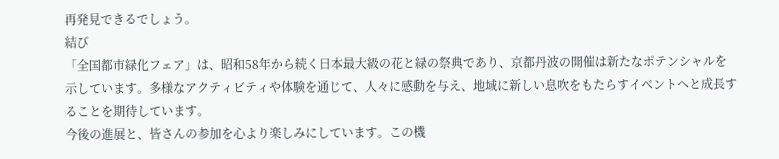再発見できるでしょう。
結び
「全国都市緑化フェア」は、昭和58年から続く日本最大級の花と緑の祭典であり、京都丹波の開催は新たなポテンシャルを示しています。多様なアクティビティや体験を通じて、人々に感動を与え、地域に新しい息吹をもたらすイベントへと成長することを期待しています。
今後の進展と、皆さんの参加を心より楽しみにしています。この機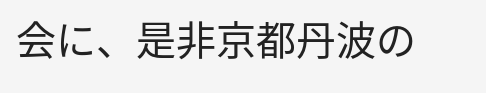会に、是非京都丹波の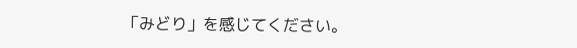「みどり」を感じてください。